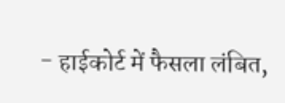- हाईकोर्ट में फैसला लंबित,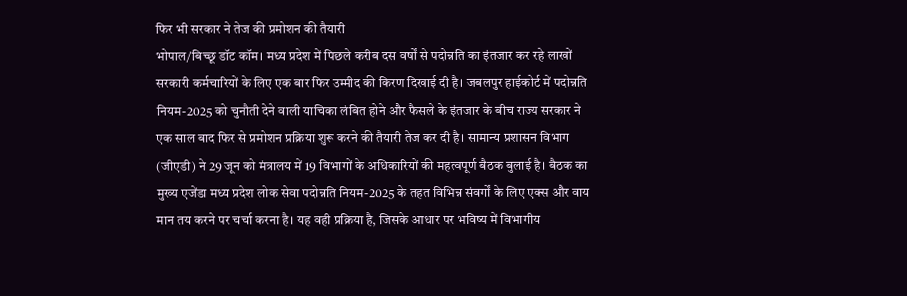फिर भी सरकार ने तेज की प्रमोशन की तैयारी
भोपाल/बिच्छू डॉट कॉम। मध्य प्रदेश में पिछले करीब दस वर्षों से पदोन्नति का इंतजार कर रहे लाखों सरकारी कर्मचारियों के लिए एक बार फिर उम्मीद की किरण दिखाई दी है। जबलपुर हाईकोर्ट में पदोन्नति नियम-2025 को चुनौती देने वाली याचिका लंबित होने और फैसले के इंतजार के बीच राज्य सरकार ने एक साल बाद फिर से प्रमोशन प्रक्रिया शुरू करने की तैयारी तेज कर दी है। सामान्य प्रशासन विभाग (जीएडी) ने 29 जून को मंत्रालय में 19 विभागों के अधिकारियों की महत्वपूर्ण बैठक बुलाई है। बैठक का मुख्य एजेंडा मध्य प्रदेश लोक सेवा पदोन्नति नियम-2025 के तहत विभिन्न संवर्गों के लिए एक्स और वाय मान तय करने पर चर्चा करना है। यह वही प्रक्रिया है, जिसके आधार पर भविष्य में विभागीय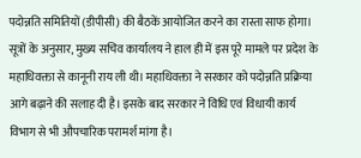पदोन्नति समितियों (डीपीसी) की बैठकें आयोजित करने का रास्ता साफ होगा। सूत्रों के अनुसार, मुख्य सचिव कार्यालय ने हाल ही में इस पूरे मामले पर प्रदेश के महाधिवक्ता से कानूनी राय ली थी। महाधिवक्ता ने सरकार को पदोन्नति प्रक्रिया आगे बढ़ाने की सलाह दी है। इसके बाद सरकार ने विधि एवं विधायी कार्य विभाग से भी औपचारिक परामर्श मांगा है।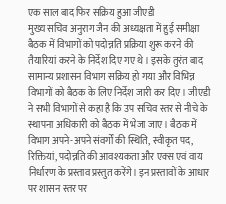एक साल बाद फिर सक्रिय हुआ जीएडी
मुख्य सचिव अनुराग जैन की अध्यक्षता में हुई समीक्षा बैठक में विभागों को पदोन्नति प्रक्रिया शुरू करने की तैयारियां करने के निर्देश दिए गए थे। इसके तुरंत बाद सामान्य प्रशासन विभाग सक्रिय हो गया और विभिन्न विभागों को बैठक के लिए निर्देश जारी कर दिए। जीएडी ने सभी विभागों से कहा है कि उप सचिव स्तर से नीचे के स्थापना अधिकारी को बैठक में भेजा जाए। बैठक में विभाग अपने-अपने संवर्गों की स्थिति, स्वीकृत पद, रिक्तियां, पदोन्नति की आवश्यकता और एक्स एवं वाय निर्धारण के प्रस्ताव प्रस्तुत करेंगे। इन प्रस्तावों के आधार पर शासन स्तर पर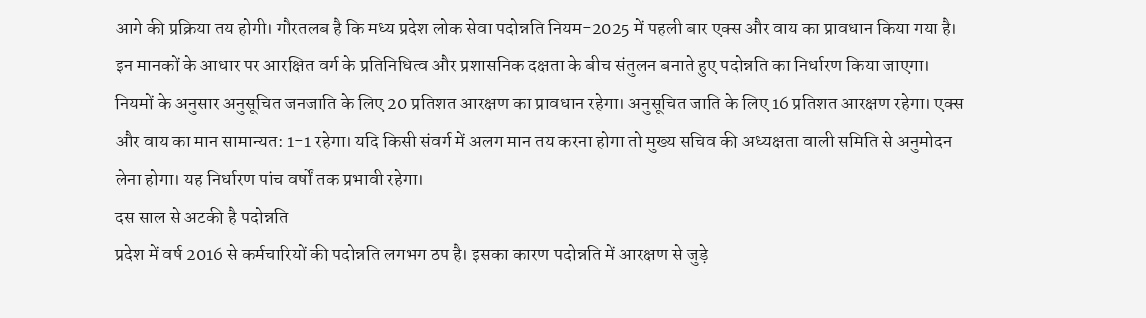आगे की प्रक्रिया तय होगी। गौरतलब है कि मध्य प्रदेश लोक सेवा पदोन्नति नियम-2025 में पहली बार एक्स और वाय का प्रावधान किया गया है। इन मानकों के आधार पर आरक्षित वर्ग के प्रतिनिधित्व और प्रशासनिक दक्षता के बीच संतुलन बनाते हुए पदोन्नति का निर्धारण किया जाएगा।
नियमों के अनुसार अनुसूचित जनजाति के लिए 20 प्रतिशत आरक्षण का प्रावधान रहेगा। अनुसूचित जाति के लिए 16 प्रतिशत आरक्षण रहेगा। एक्स और वाय का मान सामान्यत: 1-1 रहेगा। यदि किसी संवर्ग में अलग मान तय करना होगा तो मुख्य सचिव की अध्यक्षता वाली समिति से अनुमोदन लेना होगा। यह निर्धारण पांच वर्षों तक प्रभावी रहेगा।
दस साल से अटकी है पदोन्नति
प्रदेश में वर्ष 2016 से कर्मचारियों की पदोन्नति लगभग ठप है। इसका कारण पदोन्नति में आरक्षण से जुड़े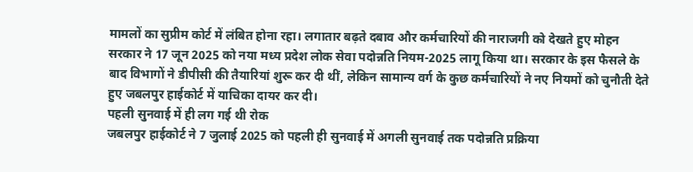मामलों का सुप्रीम कोर्ट में लंबित होना रहा। लगातार बढ़ते दबाव और कर्मचारियों की नाराजगी को देखते हुए मोहन सरकार ने 17 जून 2025 को नया मध्य प्रदेश लोक सेवा पदोन्नति नियम-2025 लागू किया था। सरकार के इस फैसले के बाद विभागों ने डीपीसी की तैयारियां शुरू कर दी थीं, लेकिन सामान्य वर्ग के कुछ कर्मचारियों ने नए नियमों को चुनौती देते हुए जबलपुर हाईकोर्ट में याचिका दायर कर दी।
पहली सुनवाई में ही लग गई थी रोक
जबलपुर हाईकोर्ट ने 7 जुलाई 2025 को पहली ही सुनवाई में अगली सुनवाई तक पदोन्नति प्रक्रिया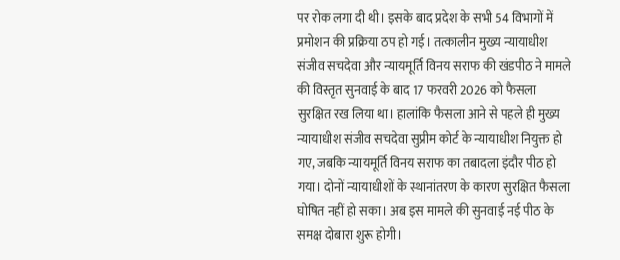पर रोक लगा दी थी। इसके बाद प्रदेश के सभी 54 विभागों में प्रमोशन की प्रक्रिया ठप हो गई। तत्कालीन मुख्य न्यायाधीश संजीव सचदेवा और न्यायमूर्ति विनय सराफ की खंडपीठ ने मामले की विस्तृत सुनवाई के बाद 17 फरवरी 2026 को फैसला सुरक्षित रख लिया था। हालांकि फैसला आने से पहले ही मुख्य न्यायाधीश संजीव सचदेवा सुप्रीम कोर्ट के न्यायाधीश नियुक्त हो गए, जबकि न्यायमूर्ति विनय सराफ का तबादला इंदौर पीठ हो गया। दोनों न्यायाधीशों के स्थानांतरण के कारण सुरक्षित फैसला घोषित नहीं हो सका। अब इस मामले की सुनवाई नई पीठ के समक्ष दोबारा शुरू होगी।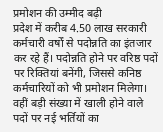प्रमोशन की उम्मीद बढ़ी
प्रदेश में करीब 4.50 लाख सरकारी कर्मचारी वर्षों से पदोन्नति का इंतजार कर रहे हैं। पदोन्नति होने पर वरिष्ठ पदों पर रिक्तियां बनेंगी, जिससे कनिष्ठ कर्मचारियों को भी प्रमोशन मिलेगा। वहीं बड़ी संख्या में खाली होने वाले पदों पर नई भर्तियों का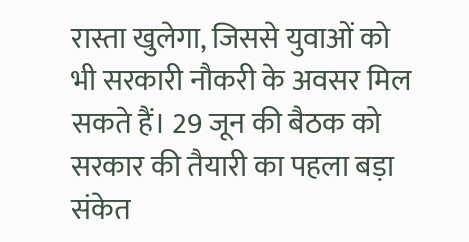रास्ता खुलेगा, जिससे युवाओं को भी सरकारी नौकरी के अवसर मिल सकते हैं। 29 जून की बैठक को सरकार की तैयारी का पहला बड़ा संकेत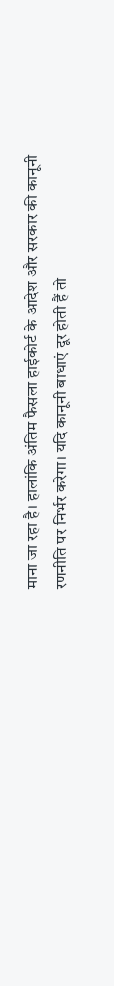माना जा रहा है। हालांकि अंतिम फैसला हाईकोर्ट के आदेश और सरकार की कानूनी रणनीति पर निर्भर करेगा। यदि कानूनी बाधाएं दूर होती हैं तो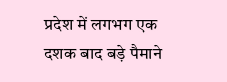प्रदेश में लगभग एक दशक बाद बड़े पैमाने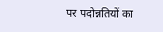पर पदोन्नतियों का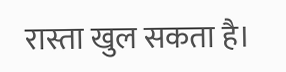रास्ता खुल सकता है।